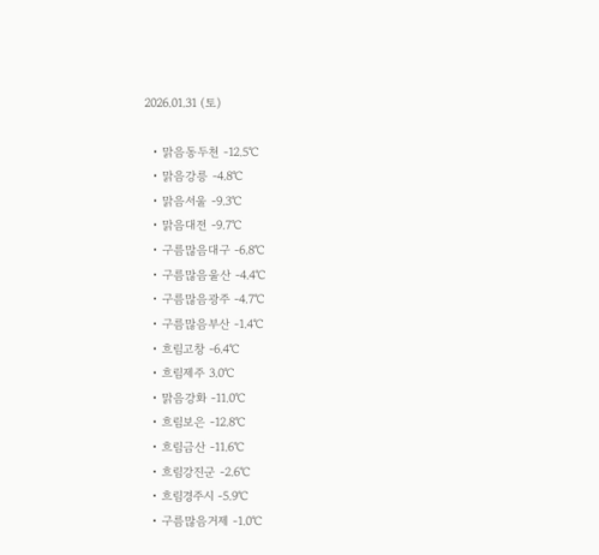2026.01.31 (토)

  • 맑음동두천 -12.5℃
  • 맑음강릉 -4.8℃
  • 맑음서울 -9.3℃
  • 맑음대전 -9.7℃
  • 구름많음대구 -6.8℃
  • 구름많음울산 -4.4℃
  • 구름많음광주 -4.7℃
  • 구름많음부산 -1.4℃
  • 흐림고창 -6.4℃
  • 흐림제주 3.0℃
  • 맑음강화 -11.0℃
  • 흐림보은 -12.8℃
  • 흐림금산 -11.6℃
  • 흐림강진군 -2.6℃
  • 흐림경주시 -5.9℃
  • 구름많음거제 -1.0℃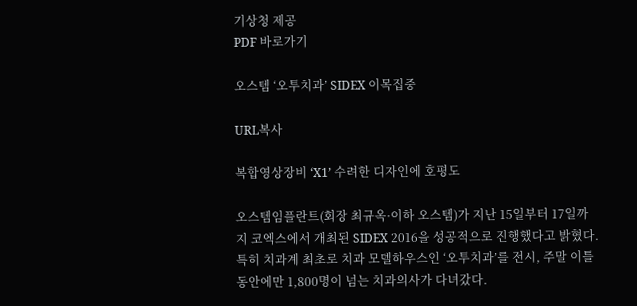기상청 제공
PDF 바로가기

오스템 ‘오투치과’ SIDEX 이목집중

URL복사

복합영상장비 ‘X1’ 수려한 디자인에 호평도

오스템임플란트(회장 최규옥·이하 오스템)가 지난 15일부터 17일까지 코엑스에서 개최된 SIDEX 2016을 성공적으로 진행했다고 밝혔다. 특히 치과계 최초로 치과 모델하우스인 ‘오투치과’를 전시, 주말 이틀 동안에만 1,800명이 넘는 치과의사가 다녀갔다.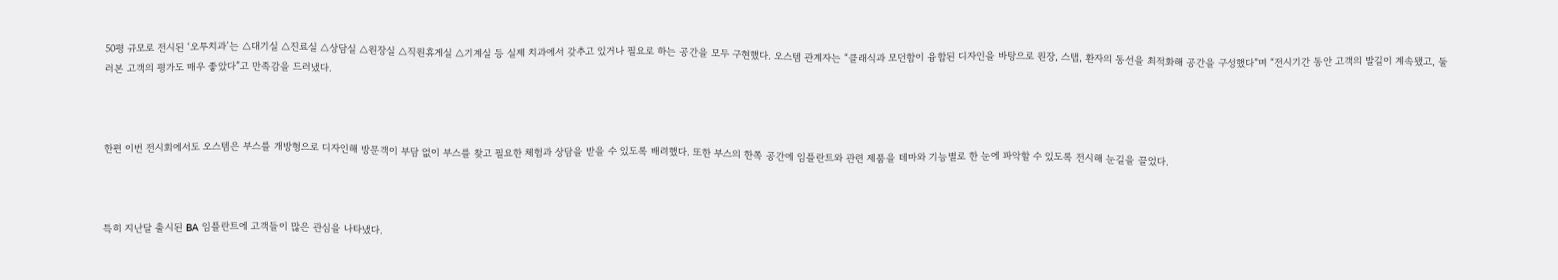50평 규모로 전시된 ‘오투치과’는 △대기실 △진료실 △상담실 △원장실 △직원휴게실 △기계실 등 실제 치과에서 갖추고 있거나 필요로 하는 공간을 모두 구현했다. 오스템 관계자는 “클래식과 모던함이 융합된 디자인을 바탕으로 원장, 스탭, 환자의 동선을 최적화해 공간을 구성했다”며 “전시기간 동안 고객의 발길이 계속됐고, 둘러본 고객의 평가도 매우 좋았다”고 만족감을 드러냈다.



한편 이번 전시회에서도 오스템은 부스를 개방형으로 디자인해 방문객이 부담 없이 부스를 찾고 필요한 체험과 상담을 받을 수 있도록 배려했다. 또한 부스의 한쪽 공간에 임플란트와 관련 제품을 테마와 기능별로 한 눈에 파악할 수 있도록 전시해 눈길을 끌었다.



특히 지난달 출시된 BA 임플란트에 고객들이 많은 관심을 나타냈다.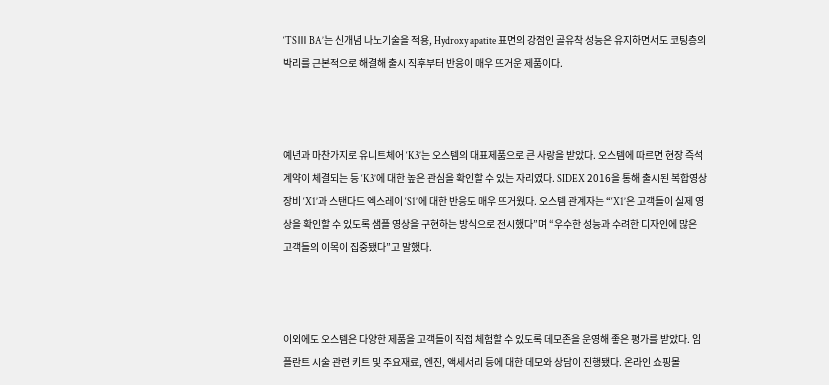‘TSⅢ BA’는 신개념 나노기술을 적용, Hydroxy apatite 표면의 강점인 골유착 성능은 유지하면서도 코팅층의 박리를 근본적으로 해결해 출시 직후부터 반응이 매우 뜨거운 제품이다.



예년과 마찬가지로 유니트체어 ‘K3’는 오스템의 대표제품으로 큰 사랑을 받았다. 오스템에 따르면 현장 즉석계약이 체결되는 등 ‘K3’에 대한 높은 관심을 확인할 수 있는 자리였다. SIDEX 2016을 통해 출시된 복합영상장비 ‘X1’과 스탠다드 엑스레이 ‘S1’에 대한 반응도 매우 뜨거웠다. 오스템 관계자는 “‘X1’은 고객들이 실제 영상을 확인할 수 있도록 샘플 영상을 구현하는 방식으로 전시했다”며 “우수한 성능과 수려한 디자인에 많은 고객들의 이목이 집중됐다”고 말했다.



이외에도 오스템은 다양한 제품을 고객들이 직접 체험할 수 있도록 데모존을 운영해 좋은 평가를 받았다. 임플란트 시술 관련 키트 및 주요재료, 엔진, 액세서리 등에 대한 데모와 상담이 진행됐다. 온라인 쇼핑몰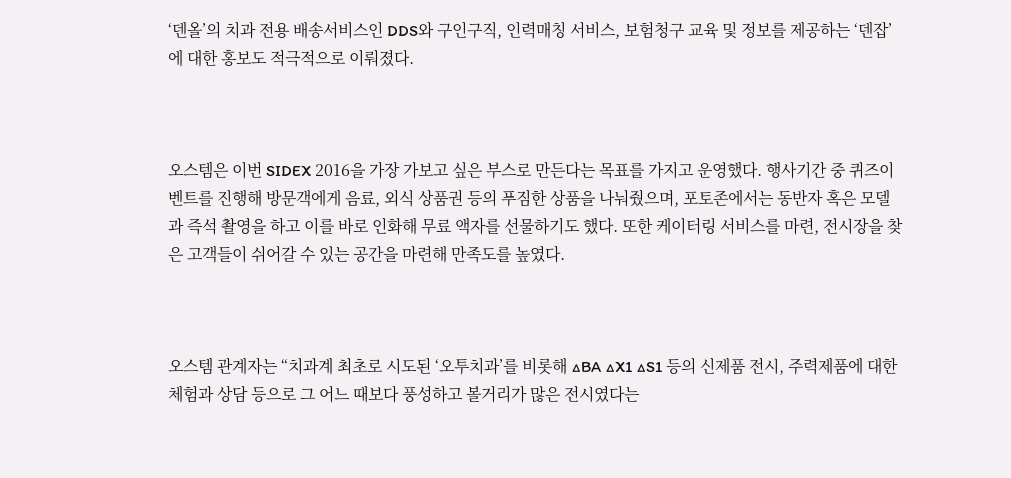‘덴올’의 치과 전용 배송서비스인 DDS와 구인구직, 인력매칭 서비스, 보험청구 교육 및 정보를 제공하는 ‘덴잡’에 대한 홍보도 적극적으로 이뤄졌다.



오스템은 이번 SIDEX 2016을 가장 가보고 싶은 부스로 만든다는 목표를 가지고 운영했다. 행사기간 중 퀴즈이벤트를 진행해 방문객에게 음료, 외식 상품권 등의 푸짐한 상품을 나눠줬으며, 포토존에서는 동반자 혹은 모델과 즉석 촬영을 하고 이를 바로 인화해 무료 액자를 선물하기도 했다. 또한 케이터링 서비스를 마련, 전시장을 찾은 고객들이 쉬어갈 수 있는 공간을 마련해 만족도를 높였다.



오스템 관계자는 “치과계 최초로 시도된 ‘오투치과’를 비롯해 △BA △X1 △S1 등의 신제품 전시, 주력제품에 대한 체험과 상담 등으로 그 어느 때보다 풍성하고 볼거리가 많은 전시였다는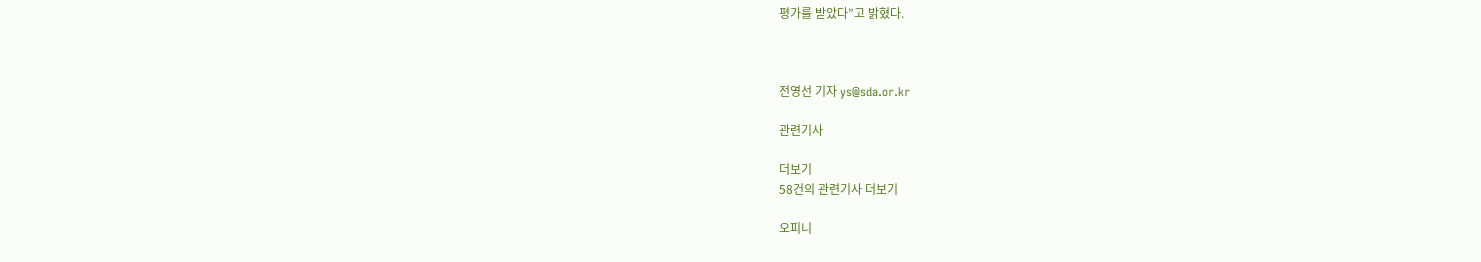평가를 받았다”고 밝혔다.



전영선 기자 ys@sda.or.kr

관련기사

더보기
58건의 관련기사 더보기

오피니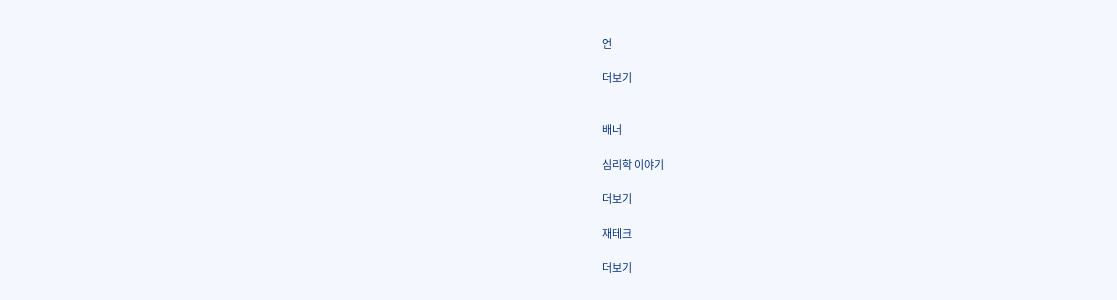언

더보기


배너

심리학 이야기

더보기

재테크

더보기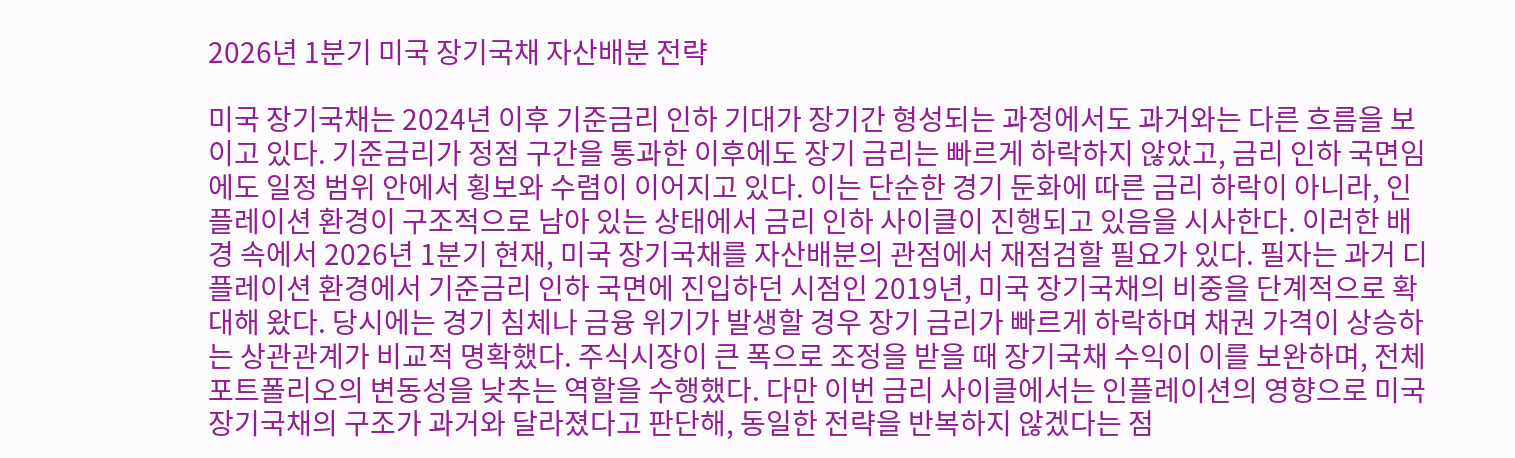2026년 1분기 미국 장기국채 자산배분 전략

미국 장기국채는 2024년 이후 기준금리 인하 기대가 장기간 형성되는 과정에서도 과거와는 다른 흐름을 보이고 있다. 기준금리가 정점 구간을 통과한 이후에도 장기 금리는 빠르게 하락하지 않았고, 금리 인하 국면임에도 일정 범위 안에서 횡보와 수렴이 이어지고 있다. 이는 단순한 경기 둔화에 따른 금리 하락이 아니라, 인플레이션 환경이 구조적으로 남아 있는 상태에서 금리 인하 사이클이 진행되고 있음을 시사한다. 이러한 배경 속에서 2026년 1분기 현재, 미국 장기국채를 자산배분의 관점에서 재점검할 필요가 있다. 필자는 과거 디플레이션 환경에서 기준금리 인하 국면에 진입하던 시점인 2019년, 미국 장기국채의 비중을 단계적으로 확대해 왔다. 당시에는 경기 침체나 금융 위기가 발생할 경우 장기 금리가 빠르게 하락하며 채권 가격이 상승하는 상관관계가 비교적 명확했다. 주식시장이 큰 폭으로 조정을 받을 때 장기국채 수익이 이를 보완하며, 전체 포트폴리오의 변동성을 낮추는 역할을 수행했다. 다만 이번 금리 사이클에서는 인플레이션의 영향으로 미국 장기국채의 구조가 과거와 달라졌다고 판단해, 동일한 전략을 반복하지 않겠다는 점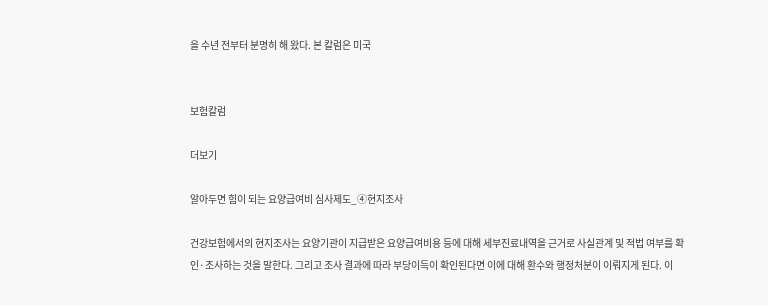을 수년 전부터 분명히 해 왔다. 본 칼럼은 미국


보험칼럼

더보기

알아두면 힘이 되는 요양급여비 심사제도_④현지조사

건강보험에서의 현지조사는 요양기관이 지급받은 요양급여비용 등에 대해 세부진료내역을 근거로 사실관계 및 적법 여부를 확인·조사하는 것을 말한다. 그리고 조사 결과에 따라 부당이득이 확인된다면 이에 대해 환수와 행정처분이 이뤄지게 된다. 이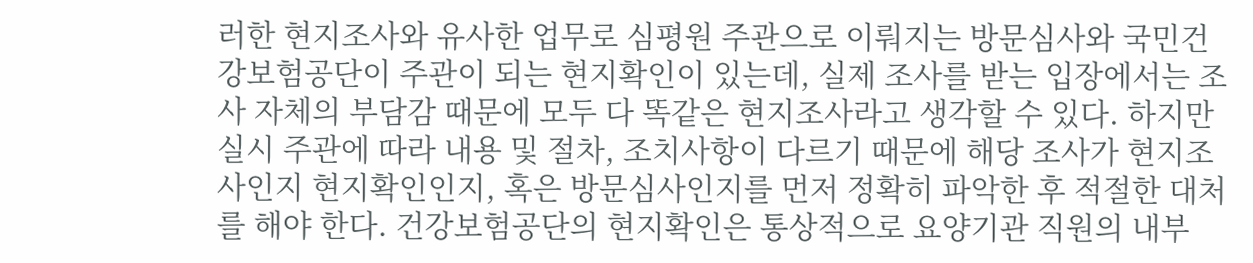러한 현지조사와 유사한 업무로 심평원 주관으로 이뤄지는 방문심사와 국민건강보험공단이 주관이 되는 현지확인이 있는데, 실제 조사를 받는 입장에서는 조사 자체의 부담감 때문에 모두 다 똑같은 현지조사라고 생각할 수 있다. 하지만 실시 주관에 따라 내용 및 절차, 조치사항이 다르기 때문에 해당 조사가 현지조사인지 현지확인인지, 혹은 방문심사인지를 먼저 정확히 파악한 후 적절한 대처를 해야 한다. 건강보험공단의 현지확인은 통상적으로 요양기관 직원의 내부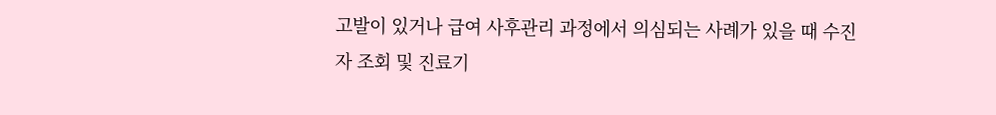고발이 있거나 급여 사후관리 과정에서 의심되는 사례가 있을 때 수진자 조회 및 진료기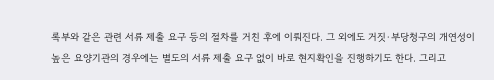록부와 같은 관련 서류 제출 요구 등의 절차를 거친 후에 이뤄진다. 그 외에도 거짓·부당청구의 개연성이 높은 요양기관의 경우에는 별도의 서류 제출 요구 없이 바로 현지확인을 진행하기도 한다. 그리고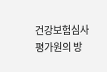건강보험심사평가원의 방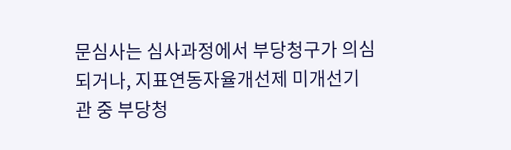문심사는 심사과정에서 부당청구가 의심되거나, 지표연동자율개선제 미개선기관 중 부당청